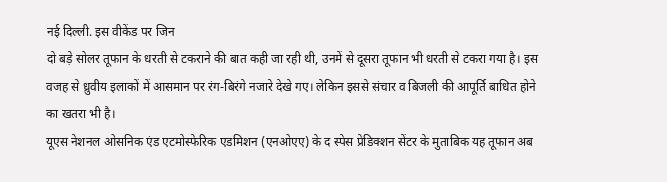नई दिल्ली. इस वीकेंड पर जिन
दो बड़े सोलर तूफान के धरती से टकराने की बात कही जा रही थी, उनमें से दूसरा तूफान भी धरती से टकरा गया है। इस वजह से ध्रुवीय इलाकों में आसमान पर रंग-बिरंगे नजारे देखे गए। लेकिन इससे संचार व बिजली की आपूर्ति बाधित होने का खतरा भी है।
यूएस नेशनल ओसनिक एंड एटमोस्फेरिक एडमिशन (एनओएए) के द स्पेस प्रेडिक्शन सेंटर के मुताबिक यह तूफान अब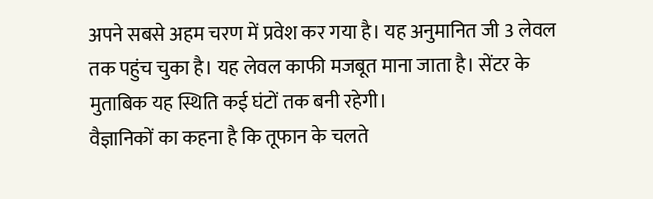अपने सबसे अहम चरण में प्रवेश कर गया है। यह अनुमानित जी 3 लेवल तक पहुंच चुका है। यह लेवल काफी मजबूत माना जाता है। सेंटर के मुताबिक यह स्थिति कई घंटों तक बनी रहेगी।
वैज्ञानिकों का कहना है कि तूफान के चलते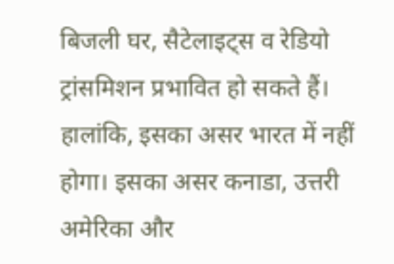बिजली घर, सैटेलाइट्स व रेडियो ट्रांसमिशन प्रभावित हो सकते हैं। हालांकि, इसका असर भारत में नहीं होगा। इसका असर कनाडा, उत्तरी अमेरिका और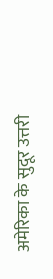अमेरिका के सुदूर उत्तरी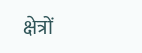क्षेत्रों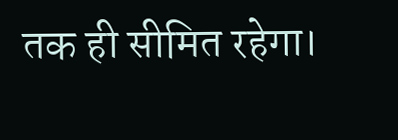तक ही सीमित रहेगा।